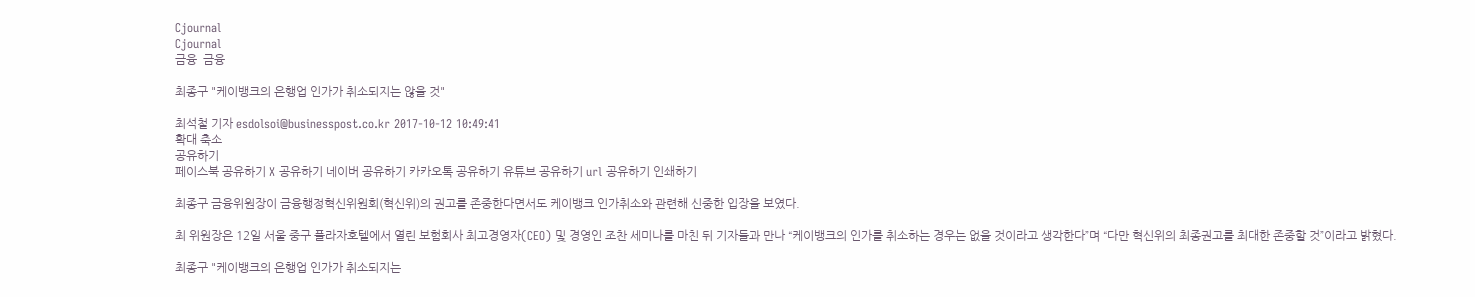Cjournal
Cjournal
금융  금융

최종구 "케이뱅크의 은행업 인가가 취소되지는 않을 것"

최석철 기자 esdolsoi@businesspost.co.kr 2017-10-12 10:49:41
확대 축소
공유하기
페이스북 공유하기 X 공유하기 네이버 공유하기 카카오톡 공유하기 유튜브 공유하기 url 공유하기 인쇄하기

최종구 금융위원장이 금융행정혁신위원회(혁신위)의 권고를 존중한다면서도 케이뱅크 인가취소와 관련해 신중한 입장을 보였다.

최 위원장은 12일 서울 중구 플라자호텔에서 열린 보험회사 최고경영자(CEO) 및 경영인 조찬 세미나를 마친 뒤 기자들과 만나 “케이뱅크의 인가를 취소하는 경우는 없을 것이라고 생각한다”며 “다만 혁신위의 최종권고를 최대한 존중할 것”이라고 밝혔다.

최종구 "케이뱅크의 은행업 인가가 취소되지는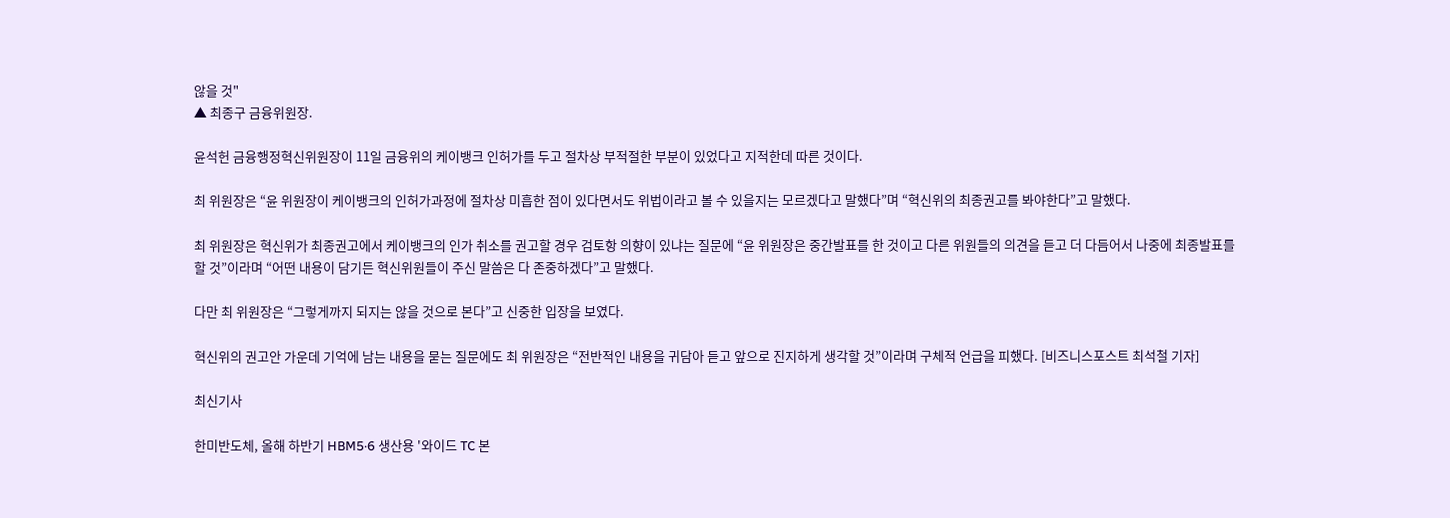않을 것"
▲ 최종구 금융위원장.

윤석헌 금융행정혁신위원장이 11일 금융위의 케이뱅크 인허가를 두고 절차상 부적절한 부분이 있었다고 지적한데 따른 것이다.

최 위원장은 “윤 위원장이 케이뱅크의 인허가과정에 절차상 미흡한 점이 있다면서도 위법이라고 볼 수 있을지는 모르겠다고 말했다”며 “혁신위의 최종권고를 봐야한다”고 말했다.

최 위원장은 혁신위가 최종권고에서 케이뱅크의 인가 취소를 권고할 경우 검토항 의향이 있냐는 질문에 “윤 위원장은 중간발표를 한 것이고 다른 위원들의 의견을 듣고 더 다듬어서 나중에 최종발표를 할 것”이라며 “어떤 내용이 담기든 혁신위원들이 주신 말씀은 다 존중하겠다”고 말했다.

다만 최 위원장은 “그렇게까지 되지는 않을 것으로 본다”고 신중한 입장을 보였다.

혁신위의 권고안 가운데 기억에 남는 내용을 묻는 질문에도 최 위원장은 “전반적인 내용을 귀담아 듣고 앞으로 진지하게 생각할 것”이라며 구체적 언급을 피했다. [비즈니스포스트 최석철 기자]

최신기사

한미반도체, 올해 하반기 HBM5·6 생산용 '와이드 TC 본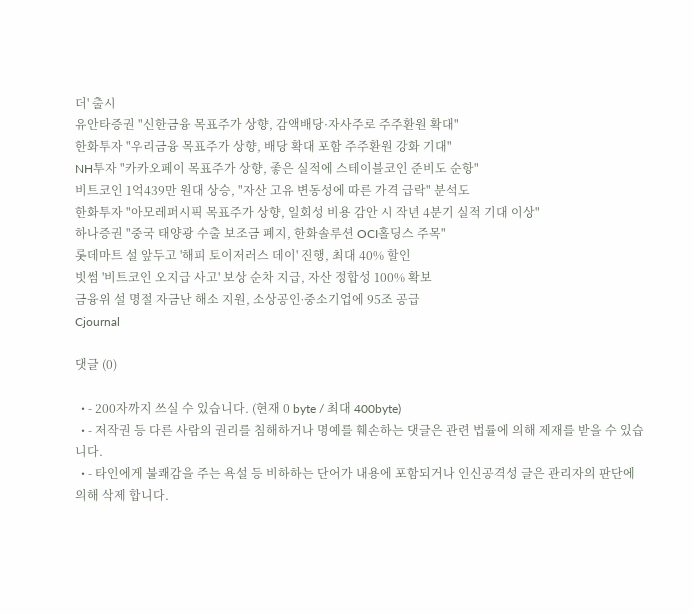더' 출시
유안타증권 "신한금융 목표주가 상향, 감액배당·자사주로 주주환원 확대"
한화투자 "우리금융 목표주가 상향, 배당 확대 포함 주주환원 강화 기대"
NH투자 "카카오페이 목표주가 상향, 좋은 실적에 스테이블코인 준비도 순항"
비트코인 1억439만 원대 상승, "자산 고유 변동성에 따른 가격 급락" 분석도
한화투자 "아모레퍼시픽 목표주가 상향, 일회성 비용 감안 시 작년 4분기 실적 기대 이상"
하나증권 "중국 태양광 수출 보조금 폐지, 한화솔루션 OCI홀딩스 주목"
롯데마트 설 앞두고 '해피 토이저러스 데이' 진행, 최대 40% 할인
빗썸 '비트코인 오지급 사고' 보상 순차 지급, 자산 정합성 100% 확보
금융위 설 명절 자금난 해소 지원, 소상공인ᐧ중소기업에 95조 공급
Cjournal

댓글 (0)

  • - 200자까지 쓰실 수 있습니다. (현재 0 byte / 최대 400byte)
  • - 저작권 등 다른 사람의 권리를 침해하거나 명예를 훼손하는 댓글은 관련 법률에 의해 제재를 받을 수 있습니다.
  • - 타인에게 불쾌감을 주는 욕설 등 비하하는 단어가 내용에 포함되거나 인신공격성 글은 관리자의 판단에 의해 삭제 합니다.